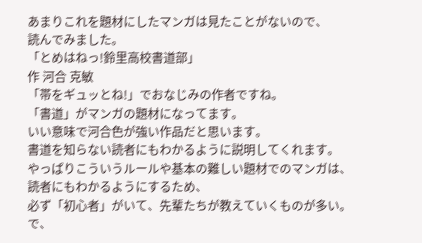あまりこれを題材にしたマンガは見たことがないので、
読んでみました。
「とめはねっ!鈴里高校書道部」
作 河合 克敏
「帯をギュッとね!」でおなじみの作者ですね。
「書道」がマンガの題材になってます。
いい意味で河合色が強い作品だと思います。
書道を知らない読者にもわかるように説明してくれます。
やっぱりこういうルールや基本の難しい題材でのマンガは、
読者にもわかるようにするため、
必ず「初心者」がいて、先輩たちが教えていくものが多い。
で、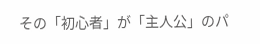その「初心者」が「主人公」のパ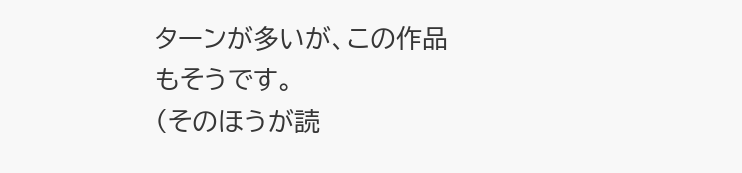ターンが多いが、この作品もそうです。
(そのほうが読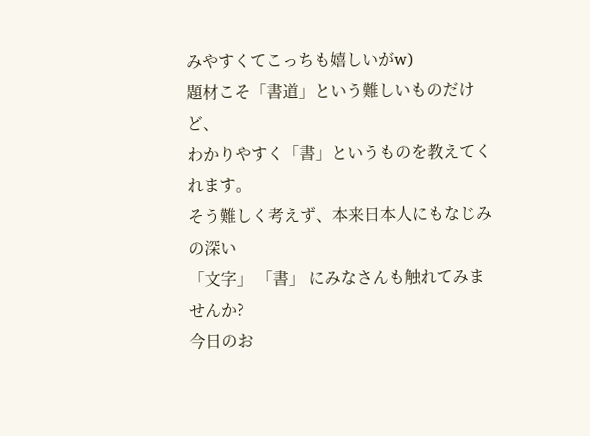みやすくてこっちも嬉しいがw)
題材こそ「書道」という難しいものだけど、
わかりやすく「書」というものを教えてくれます。
そう難しく考えず、本来日本人にもなじみの深い
「文字」 「書」 にみなさんも触れてみませんか?
今日のお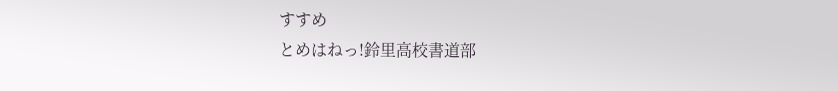すすめ
とめはねっ!鈴里高校書道部